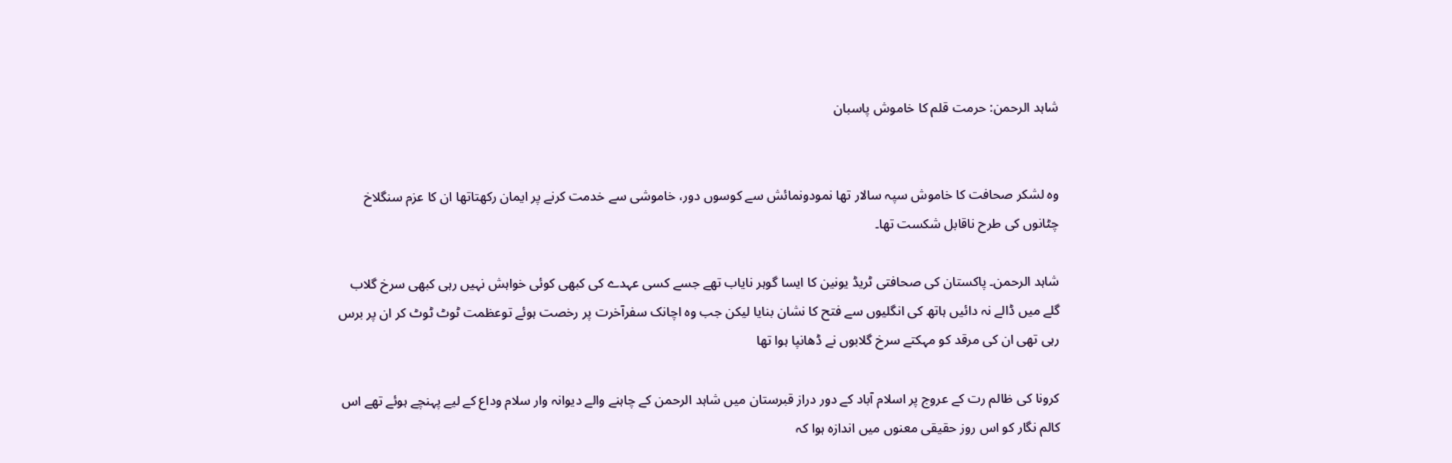شاہد الرحمن: حرمت قلم کا خاموش پاسبان


وہ لشکر صحافت کا خاموش سپہ سالار تھا نمودونمائش سے کوسوں دور، خاموشی سے خدمت کرنے پر ایمان رکھتاتھا ان کا عزم سنگلاخ چٹانوں کی طرح ناقابل شکست تھا۔

شاہد الرحمن۔ پاکستان کی صحافتی ٹریڈ یونین کا ایسا گوہر نایاب تھے جسے کسی عہدے کی کبھی کوئی خواہش نہیں رہی کبھی سرخ گلاب گلے میں ڈالے نہ دائیں ہاتھ کی انگلیوں سے فتح کا نشان بنایا لیکن جب وہ اچانک سفرآخرت پر رخصت ہوئے توعظمت ٹوٹ ٹوٹ کر ان پر برس رہی تھی ان کی مرقد کو مہکتے سرخ گلابوں نے ڈھانپا ہوا تھا

کرونا کی ظالم رت کے عروج پر اسلام آباد کے دور دراز قبرستان میں شاہد الرحمن کے چاہنے والے دیوانہ وار سلام وداع کے لیے پہنچے ہوئے تھے اس کالم نگار کو اس روز حقیقی معنوں میں اندازہ ہوا کہ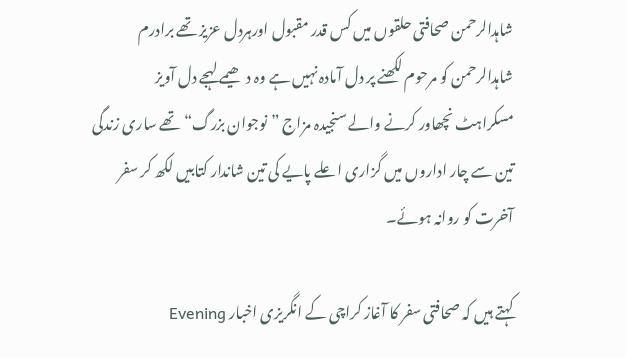شاہدالرحمن صحافتی حلقوں میں کس قدر مقبول اورہردل عزیز تھے برادرم شاہدالرحمن کو مرحوم لکھنے پر دل آمادہ نہیں ہے وہ دھیمے لہجے دل آویز مسکراہٹ نچھاور کرنے والے سنجیدہ مزاج ”نوجوان بزرگ“ تھے ساری زندگی تین سے چار اداروں میں گزاری اعلے پایے کی تین شاندار کتابیں لکھ کر سفر آخرت کو روانہ ہوئے۔

کہتے ہیں کہ صحافتی سفر کا آغاز کراچی کے انگریزی اخبار Evening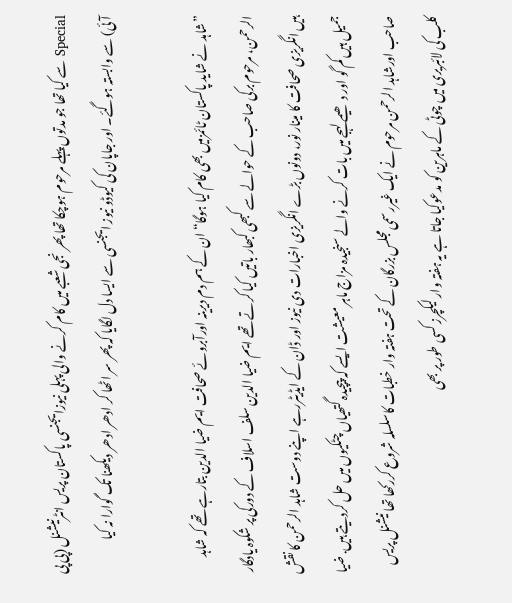Special سے کیا تھا جو مدتوں پہلے مرحوم ہوچکا تھا پھر نجی شعبے میں کام کرنے والی پہلی نیوزایجنسی پاکستان پریس انٹرنیشنل (پی پی آئی) سے وابستہ ہوگئے۔ اور جاپان کی کیوڈو نیوز ایجنسی سے ایسا دل لگایا کہ پھر سر اٹھا کر ادھر ادھر دیکھنا تک گوارا نہ کیا

”شاہد نے شاید پاکستان ٹائمزمیں بھی کام کیا ہوگا“ ان کے ہم دم دیرینہ اورآبروئے صحافت ایم ضیا الدین بتارہے تھے کہ شاہد الرحمن، مرحوم برکی صاحب کے حوالے سے کبھی کبھار باتیں کیا کرتے تھے ایم ضیا الدین سلف اسلاف کے دورکی پر شکوہ یادگار ہیں انگریزی صحافت کا مینار نور، دونوں بڑے انگریزی اخبارات دی نیوز اور ڈان کے ایڈیٹررہے اپنے دوست شاہد الرحمن کا نقش جمیل ہیں کم گو اور دھیمے لہجے میں بات کرنے والے سنجیدہ مزاج ماہر معیشت ایسے کہ پیچیدہ گتھیاں چٹکیوں میں حل کردیتے ہیں. ضیا صاحب اورشاہد الرحمن مرحوم نے ایک غیررسمی مجلس بزرگان کے تحت ہفتہ وار خطبات کاسلسلہ شروع کررکھا تھا نیشنل پریس کلب کی لائبریری میں چوٹی کے ماہرین کو مدعوکیا جاتا ہے یہ ہفتہ وار لیکچرز کسی طور پر بھی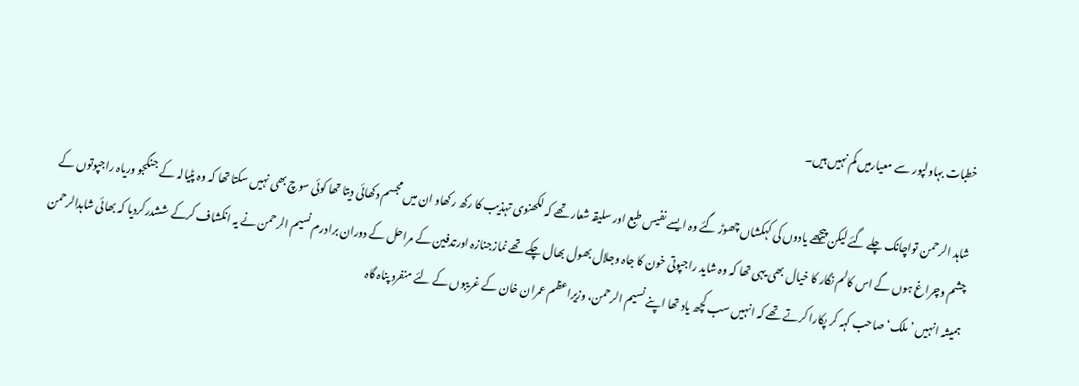خطبات بہاولپور سے معیارمیں کم نہیں ہیں۔

شاہد الرحمن تواچانک چلے گئے لیکن پیچھے یادوں کی کہکشاں چھوڑ گئے وہ ایسے نفیس طبع اور سلیقہ شعار تھے کہ لکھنوی تہذیب کا رکھ رکھاو ان میں مجسم دکھائی دیتا تھا کوئی سوچ بھی نہیں سکتا تھا کہ وہ پٹیالہ کے جنگجو وریاہ راجپوتوں کے چشم وچراغ ہوں گے اس کالم نگار کا خیال بھی یہی تھا کہ وہ شاید راجپوتی خون کا جاہ وجلال بھول بھال چکے تھے نمازجنازہ اورتدفین کے مراحل کے دوران برادرم نسیم الرحمن نے یہ انکشاف کرکے ششدرکردیا کہ بھائی شاہدالرحمن ہمیشہ انہیں ’ملک‘ صاحب کہہ کر پکارا کرتے تھے کہ انہیں سب کچھ یاد تھا اپنے نسیم الرحمن، وزیراعظم عمران خان کے غریبوں کے لئے منفرد پناہ گاہ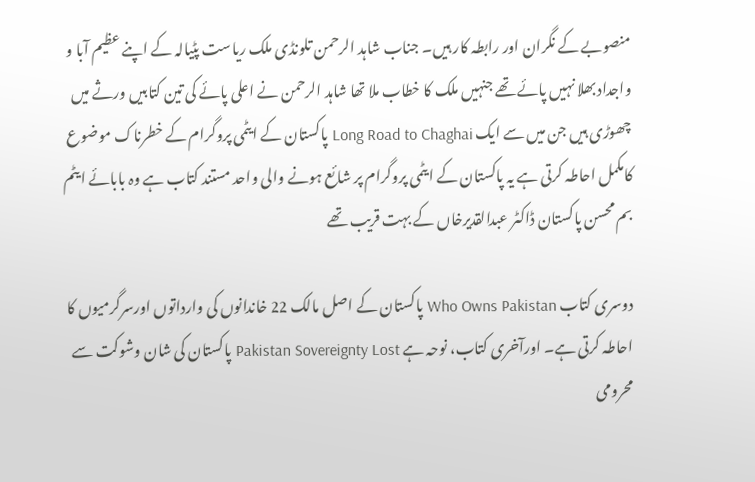منصوبے کے نگران اور رابطہ کار ہیں۔ جناب شاہد الرحمن تلونڈی ملک ریاست پٹیالہ کے اپنے عظیم آبا و واجداد بھلا نہیں پائے تھے جنہیں ملک کا خطاب ملا تھا شاہد الرحمن نے اعلی پائے کی تین کتابیں ورثے میں چھوڑی ہیں جن میں سے ایک Long Road to Chaghai پاکستان کے ایٹمی پروگرام کے خطرناک موضوع کامکمل احاطہ کرتی ہے یہ پاکستان کے ایٹمی پروگرام پر شائع ہونے والی واحد مستند کتاب ہے وہ بابائے ایٹم بم محسن پاکستان ڈاکٹر عبدالقدیرخاں کے بہت قریب تھے

دوسری کتاب Who Owns Pakistan پاکستان کے اصل مالک 22 خاندانوں کی وارداتوں اورسرگرمیوں کا احاطہ کرتی ہے۔ اورآخری کتاب، نوحہ ہے Pakistan Sovereignty Lost پاکستان کی شان وشوکت سے محرومی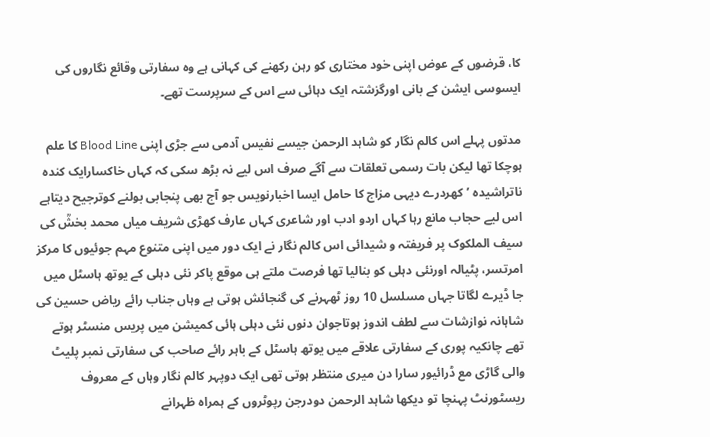کا، قرضوں کے عوض اپنی خود مختاری کو رہن رکھنے کی کہانی ہے وہ سفارتی وقائع نگاروں کی ایسوسی ایشن کے بانی اورگزشتہ ایک دہائی سے اس کے سرپرست تھے۔

مدتوں پہلے اس کالم نگار کو شاہد الرحمن جیسے نفیس آدمی سے جڑی اپنی Blood Line کا علم ہوچکا تھا لیکن بات رسمی تعلقات سے آگے صرف اس لیے نہ بڑھ سکی کہ کہاں خاکسارایک کندہ ناتراشیدہ ’کھردرے دیہی مزاج کا حامل ایسا اخبارنویس جو آج بھی پنجابی بولنے کوترجیح دیتاہے اس لیے حجاب مانع رہا کہاں اردو ادب اور شاعری کہاں عارف کھڑی شریف میاں محمد بخشؒ کی سیف الملکوک پر فریفتہ و شیدائی اس کالم نگار نے ایک دور میں اپنی متنوع مہم جوئیوں کا مرکز امرتسر، پٹیالہ اورنئی دہلی کو بنالیا تھا فرصت ملتے ہی موقع پاکر نئی دہلی کے یوتھ ہاسٹل میں جا ڈیرے لگاتا جہاں مسلسل 10 روز ٹھہرنے کی گنجائش ہوتی ہے وہاں جناب رائے ریاض حسین کی شاہانہ نوازشات سے لطف اندوز ہوتاجوان دنوں نئی دہلی ہائی کمیشن میں پریس منسٹر ہوتے تھے چانکیہ پوری کے سفارتی علاقے میں یوتھ ہاسٹل کے باہر رائے صاحب کی سفارتی نمبر پلیٹ والی گاڑی مع ڈرائیور سارا دن میری منتظر ہوتی تھی ایک دوپہر کالم نگار وہاں کے معروف ریسٹورنٹ پہنچا تو دیکھا شاہد الرحمن دودرجن رپوٹروں کے ہمراہ ظہرانے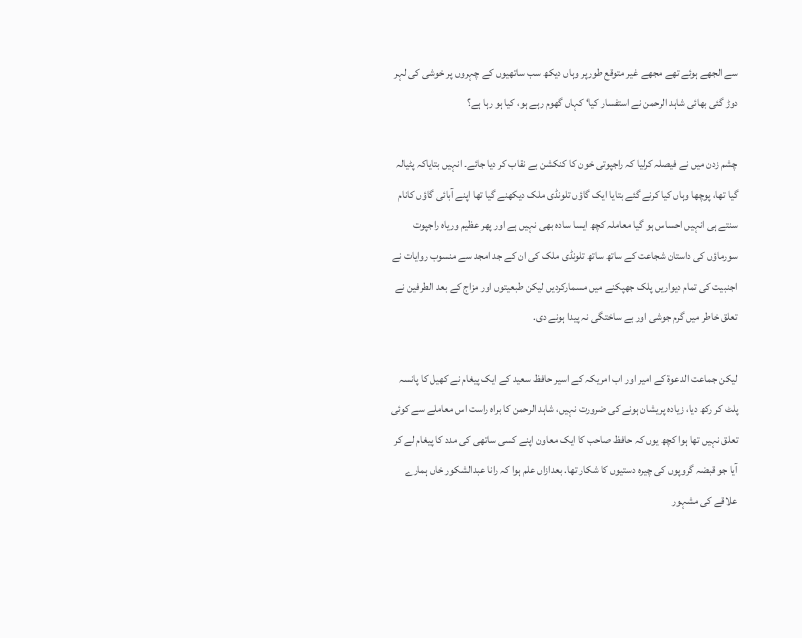سے الجھے ہوئے تھے مجھے غیر متوقع طورپر وہاں دیکھ سب ساتھیوں کے چہروں پر خوشی کی لہر دوڑ گئی بھائی شاہد الرحمن نے استفسار کیا‘ کہاں گھوم رہے ہو، کیا ہو رہا ہے؟

چشم زدن میں نے فیصلہ کرلیا کہ راجپوتی خون کا کنکشن بے نقاب کر دیا جائے۔ انہیں بتایاکہ پٹیالہ گیا تھا، پوچھا وہاں کیا کرنے گئے بتایا ایک گاؤں تلونڈی ملک دیکھنے گیا تھا اپنے آبائی گاؤں کانام سنتے ہی انہیں احساس ہو گیا معاملہ کچھ ایسا سادہ بھی نہیں ہے اور پھر عظیم وریاہ راجپوت سورماؤں کی داستان شجاعت کے ساتھ ساتھ تلونڈی ملک کی ان کے جد امجد سے منسوب روایات نے اجنبیت کی تمام دیواریں پلک جھپکنے میں مسمارکردیں لیکن طبعیتوں اور مزاج کے بعد الطرفین نے تعلق خاطر میں گرم جوشی اور بے ساختگی نہ پیدا ہونے دی.

لیکن جماعت الدعوۃ کے امیر اور اب امریکہ کے اسیر حافظ سعید کے ایک پیغام نے کھیل کا پانسہ پلٹ کر رکھ دیا، زیادہ پریشان ہونے کی ضرورت نہیں، شاہد الرحمن کا براہ راست اس معاملے سے کوئی تعلق نہیں تھا ہوا کچھ یوں کہ حافظ صاحب کا ایک معاون اپنے کسی ساتھی کی مدد کا پیغام لے کر آیا جو قبضہ گروپوں کی چیرہ دستیوں کا شکار تھا. بعدازاں علم ہوا کہ رانا عبدالشکور خاں ہمارے علاقے کی مشہور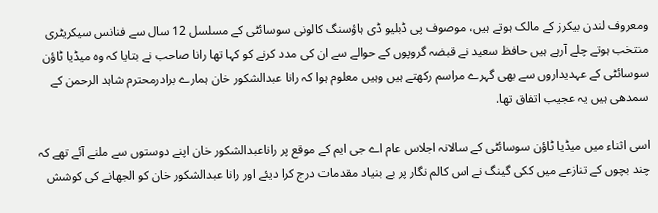ومعروف لندن بیکرز کے مالک ہوتے ہیں، موصوف پی ڈبلیو ڈی ہاؤسنگ کالونی سوسائٹی کے مسلسل 12 سال سے فنانس سیکریٹری منتخب ہوتے چلے آرہے ہیں حافظ سعید نے قبضہ گروپوں کے حوالے سے ان کی مدد کرنے کو کہا تھا رانا صاحب نے بتایا کہ وہ میڈیا ٹاؤن سوسائٹی کے عہدیداروں سے بھی گہرے مراسم رکھتے ہیں وہیں معلوم ہوا کہ رانا عبدالشکور خان ہمارے برادرمحترم شاہد الرحمن کے سمدھی ہیں یہ عجیب اتفاق تھا.

اسی اثناء میں میڈیا ٹاؤن سوسائٹی کے سالانہ اجلاس عام اے جی ایم کے موقع پر راناعبدالشکور خان اپنے دوستوں سے ملنے آئے تھے کہ چند بچوں کے تنازعے میں ککی گینگ نے اس کالم نگار پر بے بنیاد مقدمات درج کرا دیئے اور رانا عبدالشکور خان کو الجھانے کی کوشش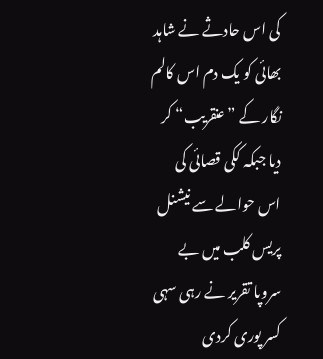کی اس حادثے نے شاہد بھائی کو یک دم اس کالم نگار کے ”عنقریب“ کر دیا جبکہ ککی قصائی کی اس حوالے سے نیشنل پریس کلب میں بے سروپا تقریر نے رہی سہی کسر پوری کردی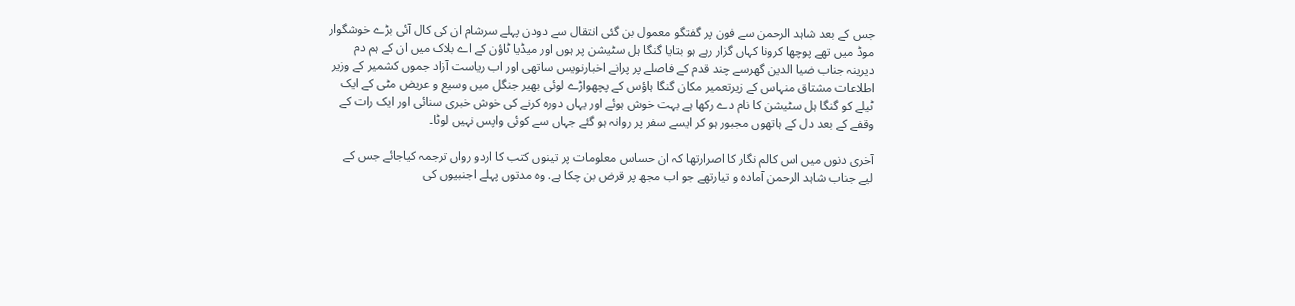جس کے بعد شاہد الرحمن سے فون پر گفتگو معمول بن گئی انتقال سے دودن پہلے سرشام ان کی کال آئی بڑے خوشگوار موڈ میں تھے پوچھا کرونا کہاں گزار رہے ہو بتایا گنگا ہل سٹیشن پر ہوں اور میڈیا ٹاؤن کے اے بلاک میں ان کے ہم دم دیرینہ جناب ضیا الدین گھرسے چند قدم کے فاصلے پر پرانے اخبارنویس ساتھی اور اب ریاست آزاد جموں کشمیر کے وزیر اطلاعات مشتاق منہاس کے زیرتعمیر مکان گنگا ہاؤس کے پچھواڑے لوئی بھیر جنگل میں وسیع و عریض مٹی کے ایک ٹیلے کو گنگا ہل سٹیشن کا نام دے رکھا ہے بہت خوش ہوئے اور یہاں دورہ کرنے کی خوش خبری سنائی اور ایک رات کے وقفے کے بعد دل کے ہاتھوں مجبور ہو کر ایسے سفر پر روانہ ہو گئے جہاں سے کوئی واپس نہیں لوٹا۔

آخری دنوں میں اس کالم نگار کا اصرارتھا کہ ان حساس معلومات پر تینوں کتب کا اردو رواں ترجمہ کیاجائے جس کے لیے جناب شاہد الرحمن آمادہ و تیارتھے جو اب مجھ پر قرض بن چکا ہے. وہ مدتوں پہلے اجنبیوں کی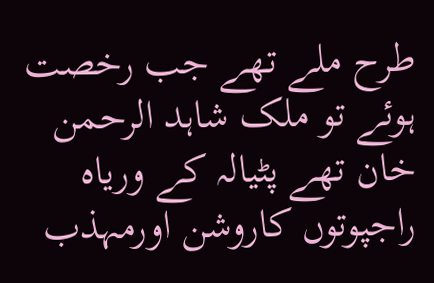طرح ملے تھے جب رخصت ہوئے تو ملک شاہد الرحمن خان تھے پٹیالہ کے وریاہ راجپوتوں کاروشن اورمہذب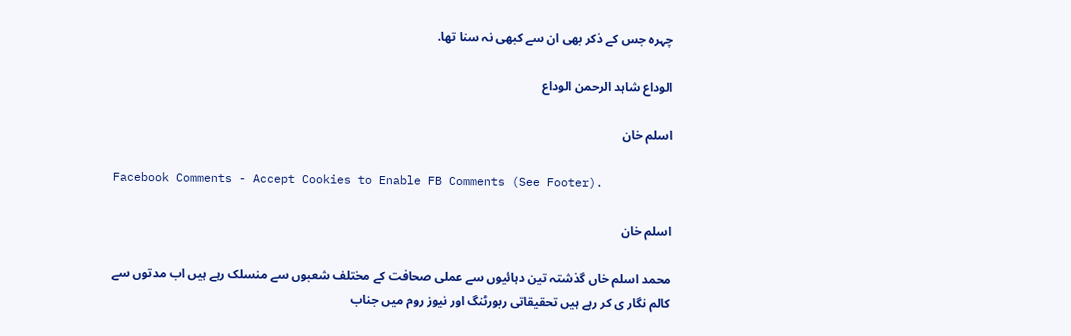چہرہ جس کے ذکر بھی ان سے کبھی نہ سنا تھا.

الوداع شاہد الرحمن الوداع

اسلم خان

Facebook Comments - Accept Cookies to Enable FB Comments (See Footer).

اسلم خان

محمد اسلم خاں گذشتہ تین دہائیوں سے عملی صحافت کے مختلف شعبوں سے منسلک رہے ہیں اب مدتوں سے کالم نگار ی کر رہے ہیں تحقیقاتی ربورٹنگ اور نیوز روم میں جناب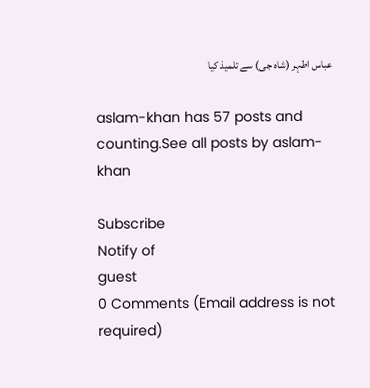عباس اطہر (شاہ جی) سے تلمیذ کیا

aslam-khan has 57 posts and counting.See all posts by aslam-khan

Subscribe
Notify of
guest
0 Comments (Email address is not required)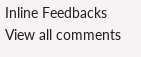Inline Feedbacks
View all comments